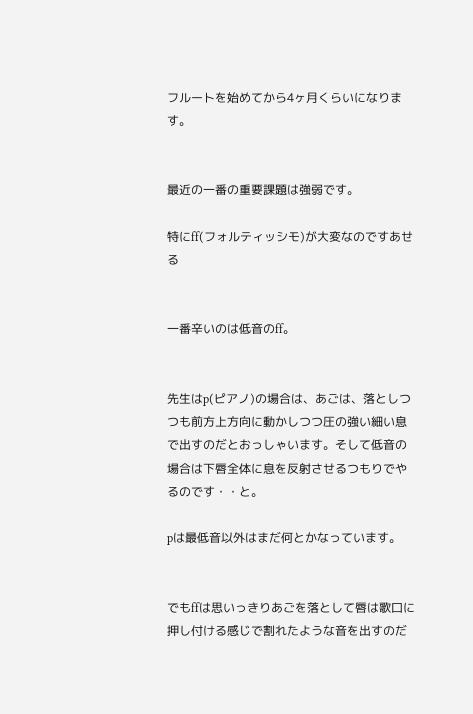フルートを始めてから4ヶ月くらいになります。


最近の一番の重要課題は強弱です。

特にff(フォルティッシモ)が大変なのですあせる


一番辛いのは低音のff。


先生はp(ピアノ)の場合は、あごは、落としつつも前方上方向に動かしつつ圧の強い細い息で出すのだとおっしゃいます。そして低音の場合は下唇全体に息を反射させるつもりでやるのです・・と。

pは最低音以外はまだ何とかなっています。


でもffは思いっきりあごを落として唇は歌口に押し付ける感じで割れたような音を出すのだ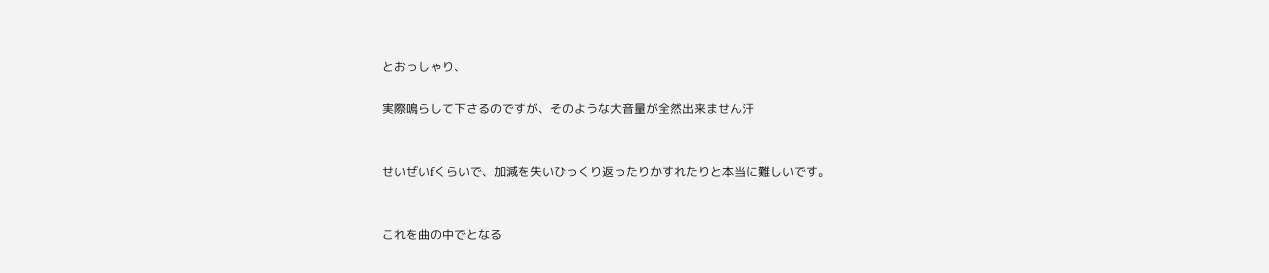とおっしゃり、

実際鳴らして下さるのですが、そのような大音量が全然出来ません汗


せいぜいfくらいで、加減を失いひっくり返ったりかすれたりと本当に難しいです。


これを曲の中でとなる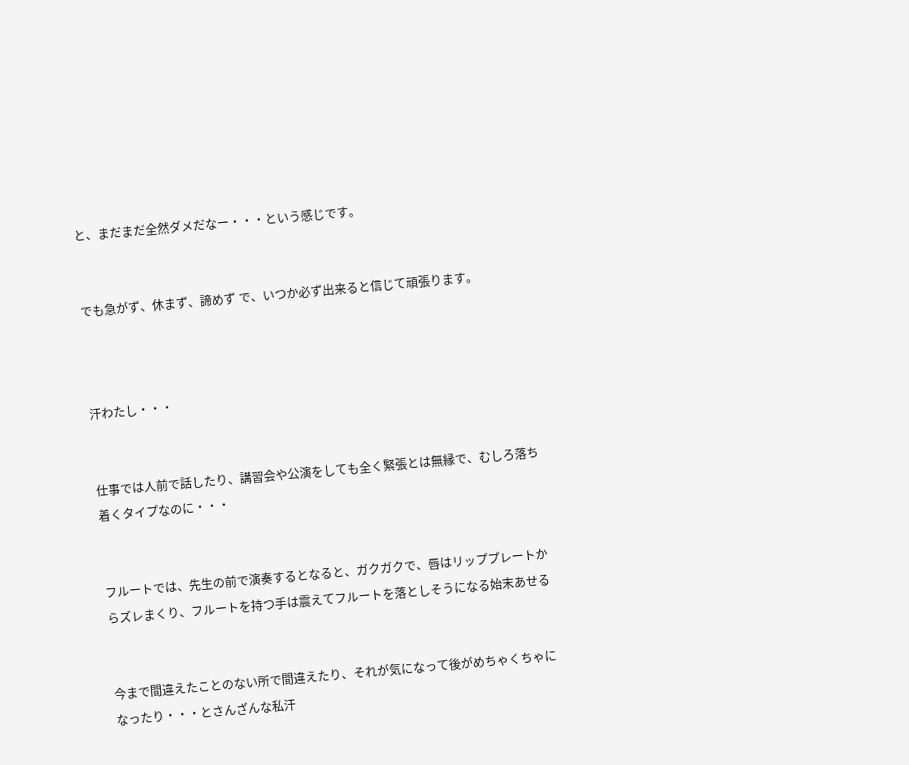と、まだまだ全然ダメだなー・・・という感じです。


でも急がず、休まず、諦めず で、いつか必ず出来ると信じて頑張ります。



汗わたし・・・


仕事では人前で話したり、講習会や公演をしても全く緊張とは無縁で、むしろ落ち着くタイプなのに・・・


フルートでは、先生の前で演奏するとなると、ガクガクで、唇はリッププレートからズレまくり、フルートを持つ手は震えてフルートを落としそうになる始末あせる


今まで間違えたことのない所で間違えたり、それが気になって後がめちゃくちゃになったり・・・とさんざんな私汗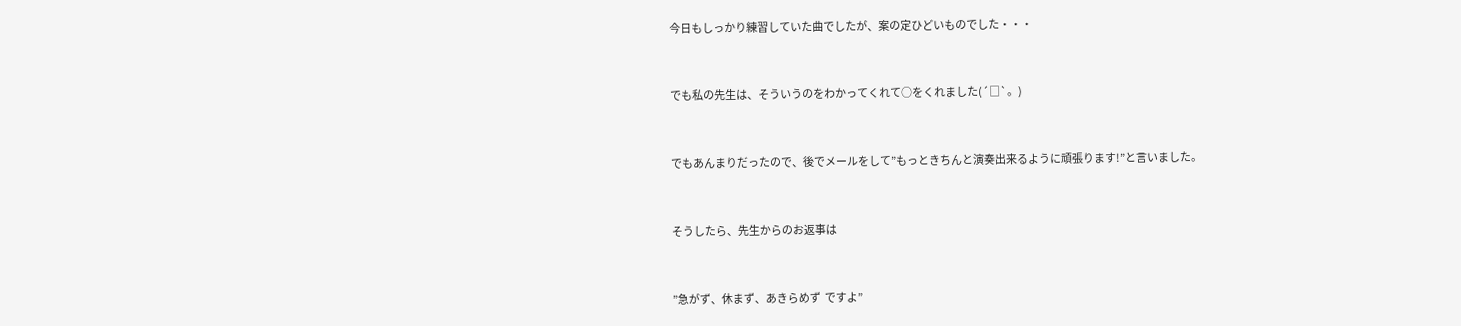今日もしっかり練習していた曲でしたが、案の定ひどいものでした・・・


でも私の先生は、そういうのをわかってくれて○をくれました(´□`。)


でもあんまりだったので、後でメールをして”もっときちんと演奏出来るように頑張ります!”と言いました。


そうしたら、先生からのお返事は


”急がず、休まず、あきらめず  ですよ”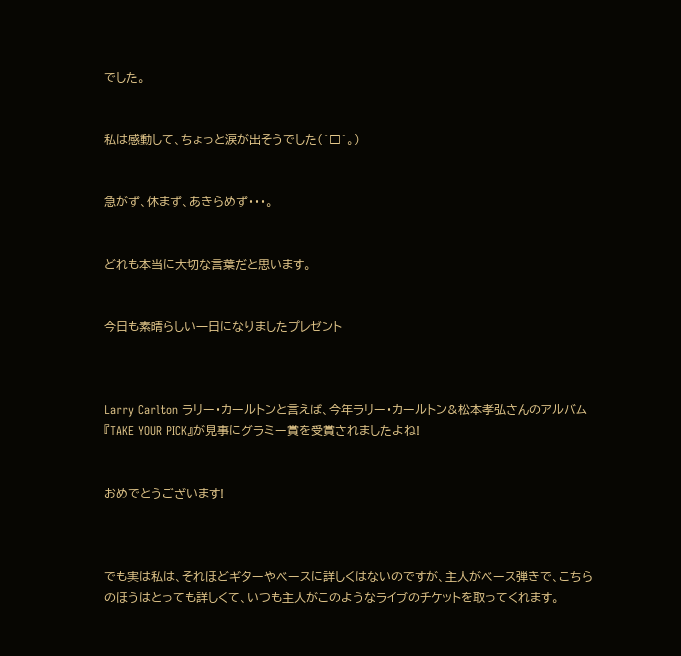でした。


私は感動して、ちょっと涙が出そうでした(´□`。)


急がず、休まず、あきらめず・・・。


どれも本当に大切な言葉だと思います。


今日も素晴らしい一日になりましたプレゼント



Larry Carlton ラリー・カールトンと言えば、今年ラリー・カールトン&松本孝弘さんのアルバム『TAKE YOUR PICK』が見事にグラミー賞を受賞されましたよね!


おめでとうございます!



でも実は私は、それほどギターやベースに詳しくはないのですが、主人がベース弾きで、こちらのほうはとっても詳しくて、いつも主人がこのようなライブのチケットを取ってくれます。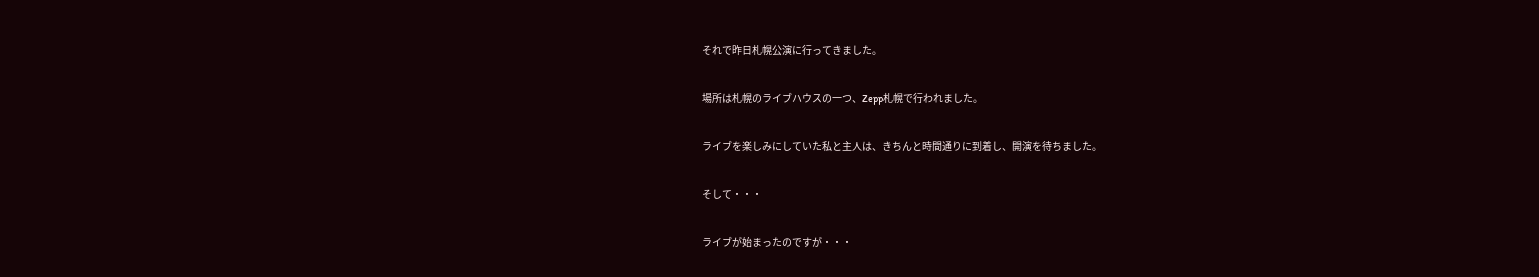それで昨日札幌公演に行ってきました。


場所は札幌のライブハウスの一つ、Zepp札幌で行われました。


ライブを楽しみにしていた私と主人は、きちんと時間通りに到着し、開演を待ちました。


そして・・・


ライブが始まったのですが・・・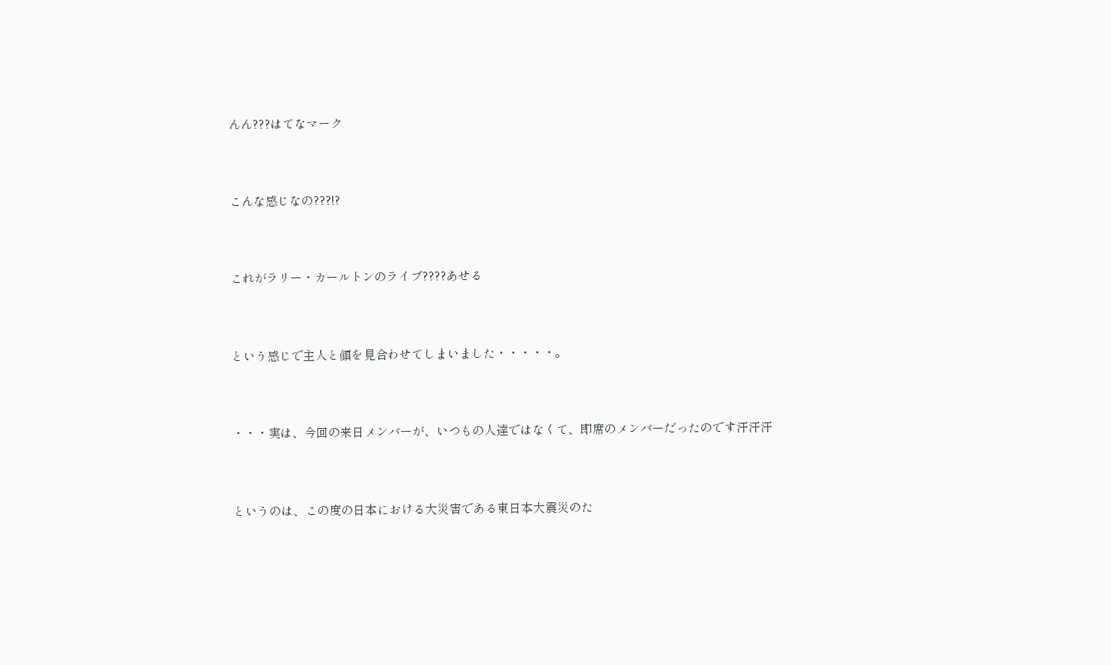んん???はてなマーク


こんな感じなの???!?


これがラリー・カールトンのライブ????あせる


という感じで主人と顔を見合わせてしまいました・・・・・。


・・・実は、今回の来日メンバーが、いつもの人達ではなくて、即席のメンバーだったのです汗汗汗


というのは、この度の日本における大災害である東日本大震災のた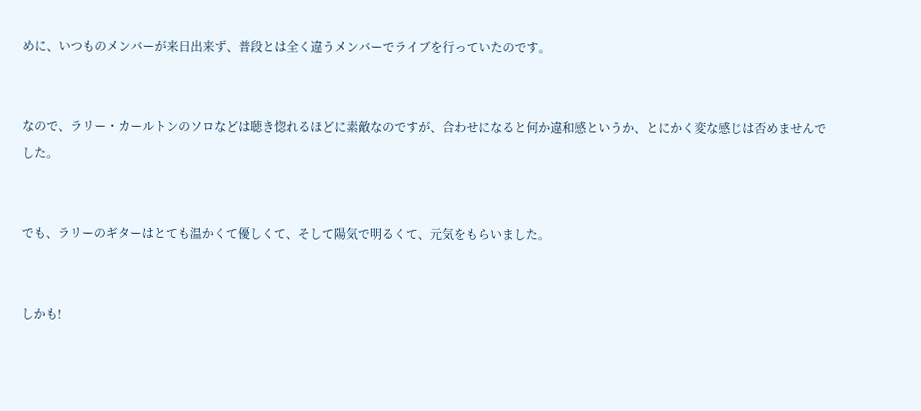めに、いつものメンバーが来日出来ず、普段とは全く違うメンバーでライブを行っていたのです。


なので、ラリー・カールトンのソロなどは聴き惚れるほどに素敵なのですが、合わせになると何か違和感というか、とにかく変な感じは否めませんでした。


でも、ラリーのギターはとても温かくて優しくて、そして陽気で明るくて、元気をもらいました。


しかも!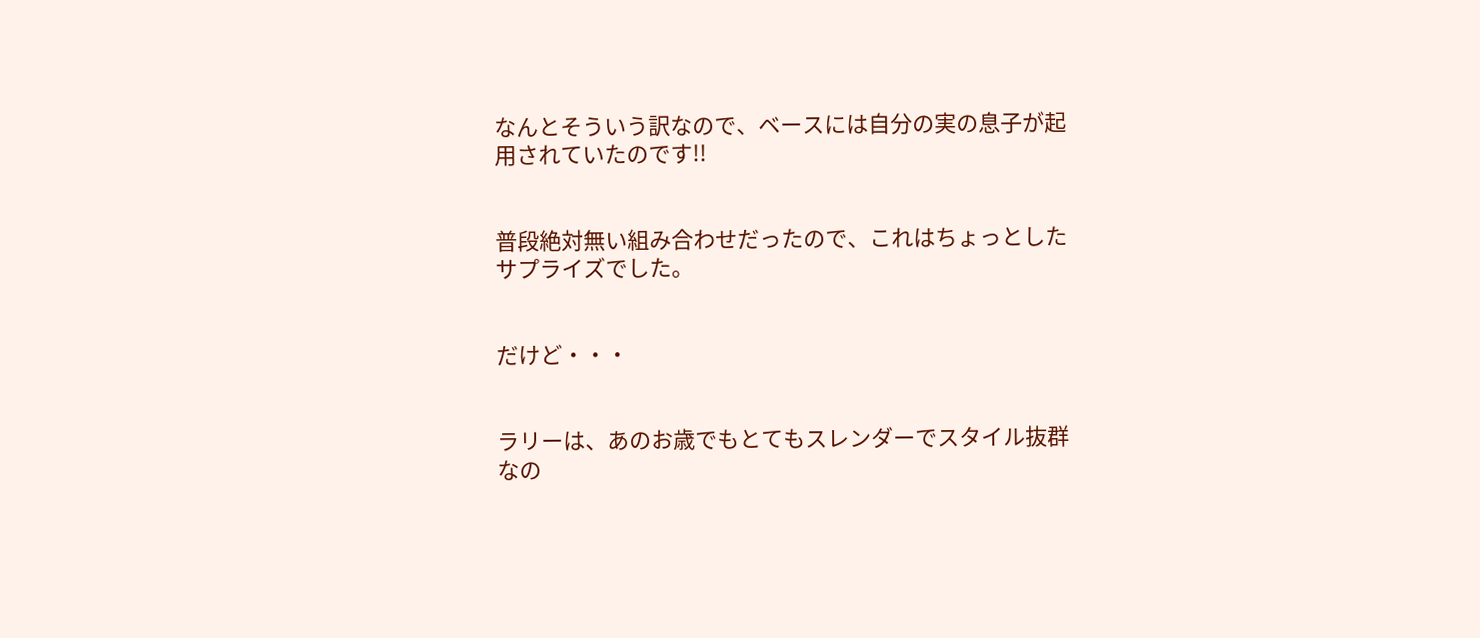なんとそういう訳なので、ベースには自分の実の息子が起用されていたのです!!


普段絶対無い組み合わせだったので、これはちょっとしたサプライズでした。


だけど・・・


ラリーは、あのお歳でもとてもスレンダーでスタイル抜群なの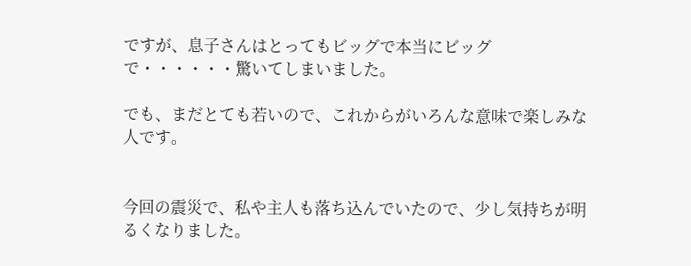ですが、息子さんはとってもビッグで本当にビッグで・・・・・・驚いてしまいました。

でも、まだとても若いので、これからがいろんな意味で楽しみな人です。


今回の震災で、私や主人も落ち込んでいたので、少し気持ちが明るくなりました。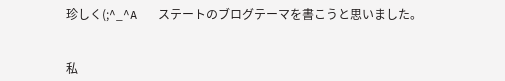珍しく(;^_^A   ステートのブログテーマを書こうと思いました。


私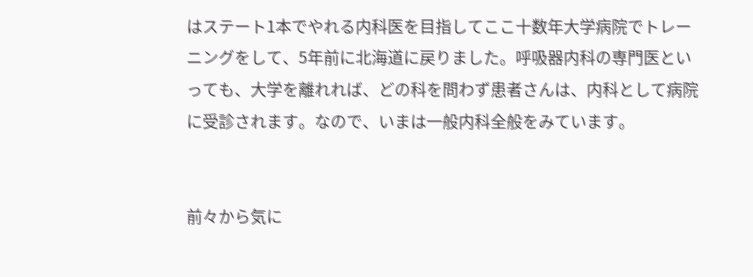はステート1本でやれる内科医を目指してここ十数年大学病院でトレーニングをして、5年前に北海道に戻りました。呼吸器内科の専門医といっても、大学を離れれば、どの科を問わず患者さんは、内科として病院に受診されます。なので、いまは一般内科全般をみています。


前々から気に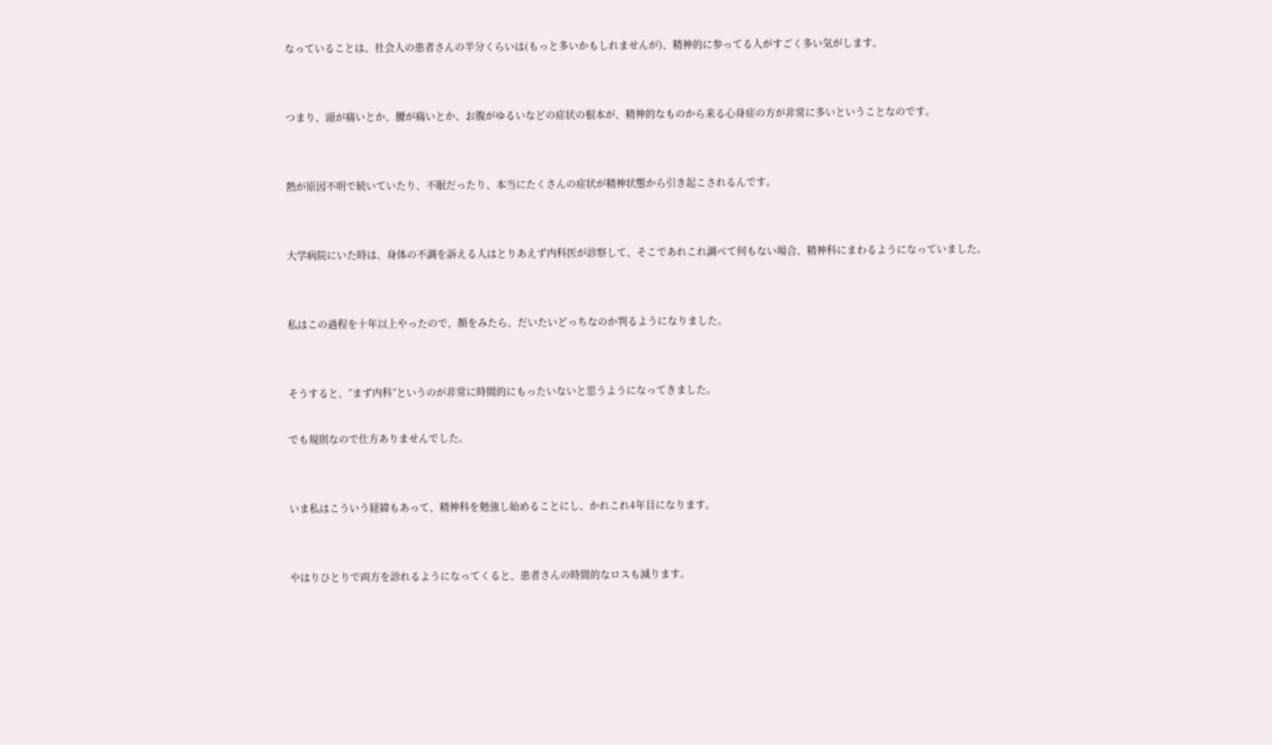なっていることは、社会人の患者さんの半分くらいは(もっと多いかもしれませんが)、精神的に参ってる人がすごく多い気がします。


つまり、頭が痛いとか、腰が痛いとか、お腹がゆるいなどの症状の根本が、精神的なものから来る心身症の方が非常に多いということなのです。


熱が原因不明で続いていたり、不眠だったり、本当にたくさんの症状が精神状態から引き起こされるんです。


大学病院にいた時は、身体の不調を訴える人はとりあえず内科医が診察して、そこであれこれ調べて何もない場合、精神科にまわるようになっていました。


私はこの過程を十年以上やったので、顔をみたら、だいたいどっちなのか判るようになりました。


そうすると、”まず内科”というのが非常に時間的にもったいないと思うようになってきました。

でも規則なので仕方ありませんでした。


いま私はこういう経緯もあって、精神科を勉強し始めることにし、かれこれ4年目になります。


やはりひとりで両方を診れるようになってくると、患者さんの時間的なロスも減ります。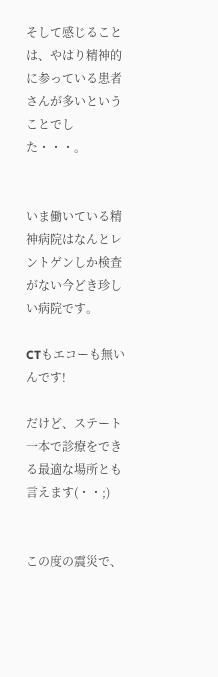そして感じることは、やはり精神的に参っている患者さんが多いということでした・・・。


いま働いている精神病院はなんとレントゲンしか検査がない今どき珍しい病院です。

CTもエコーも無いんです!

だけど、ステート一本で診療をできる最適な場所とも言えます(・・;)


この度の震災で、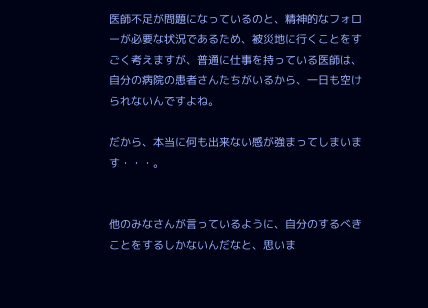医師不足が問題になっているのと、精神的なフォローが必要な状況であるため、被災地に行くことをすごく考えますが、普通に仕事を持っている医師は、自分の病院の患者さんたちがいるから、一日も空けられないんですよね。

だから、本当に何も出来ない感が強まってしまいます・・・。


他のみなさんが言っているように、自分のするべきことをするしかないんだなと、思いま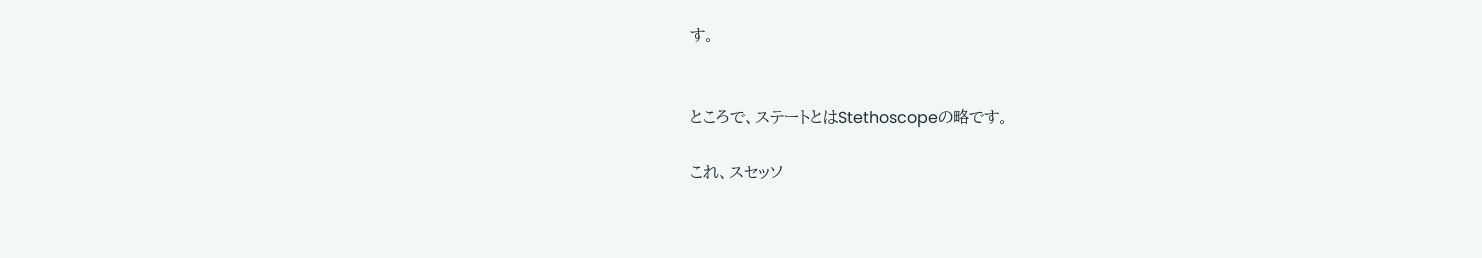す。


ところで、ステートとはStethoscopeの略です。

これ、スセッソ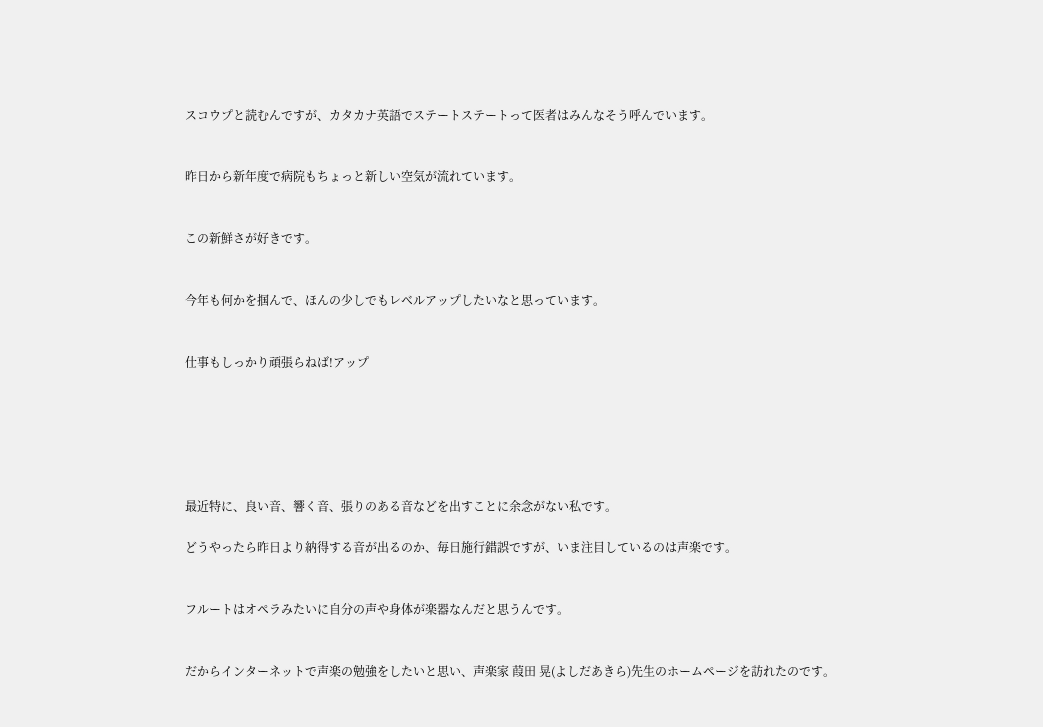スコウプと読むんですが、カタカナ英語でステートステートって医者はみんなそう呼んでいます。


昨日から新年度で病院もちょっと新しい空気が流れています。


この新鮮さが好きです。


今年も何かを掴んで、ほんの少しでもレベルアップしたいなと思っています。


仕事もしっかり頑張らねば!アップ






最近特に、良い音、響く音、張りのある音などを出すことに余念がない私です。

どうやったら昨日より納得する音が出るのか、毎日施行錯誤ですが、いま注目しているのは声楽です。


フルートはオペラみたいに自分の声や身体が楽器なんだと思うんです。


だからインターネットで声楽の勉強をしたいと思い、声楽家 葭田 晃(よしだあきら)先生のホームページを訪れたのです。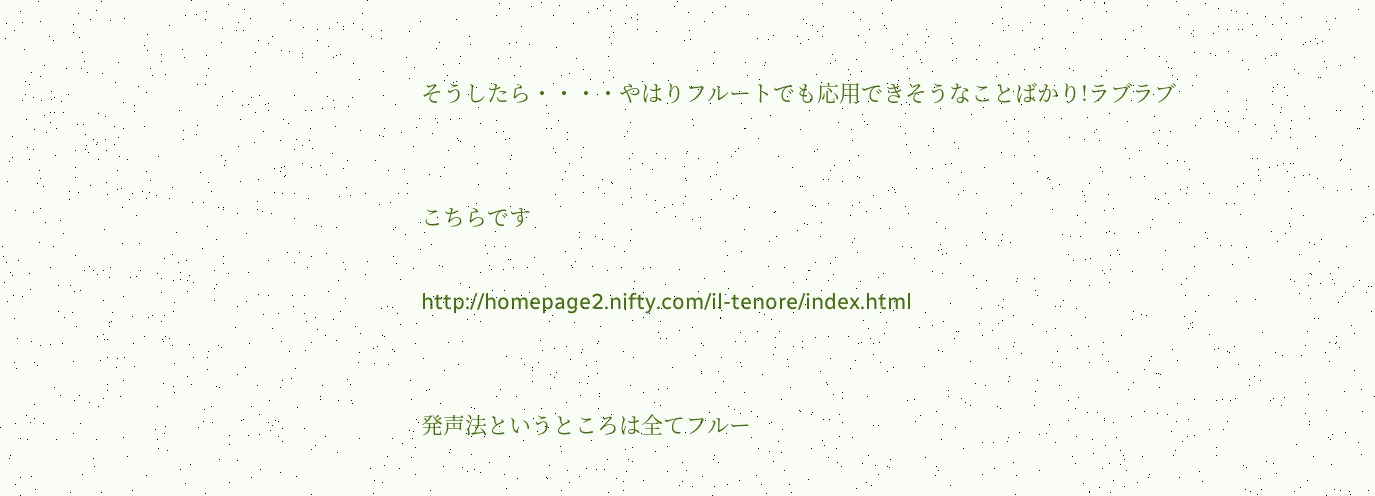そうしたら・・・・やはりフルートでも応用できそうなことばかり!ラブラブ


こちらです

http://homepage2.nifty.com/il-tenore/index.html


発声法というところは全てフルー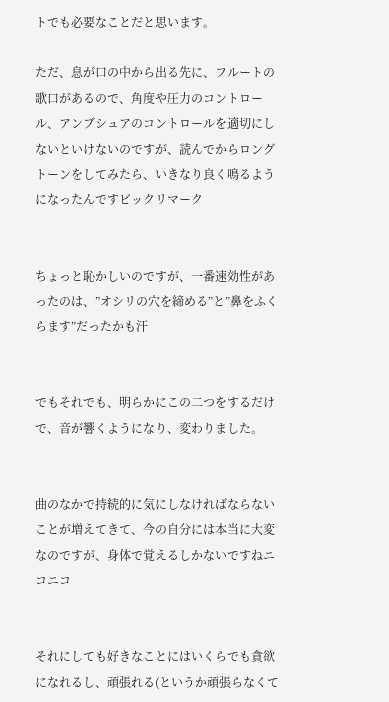トでも必要なことだと思います。

ただ、息が口の中から出る先に、フルートの歌口があるので、角度や圧力のコントロール、アンブシュアのコントロールを適切にしないといけないのですが、読んでからロングトーンをしてみたら、いきなり良く鳴るようになったんですビックリマーク


ちょっと恥かしいのですが、一番速効性があったのは、”オシリの穴を締める”と”鼻をふくらます”だったかも汗


でもそれでも、明らかにこの二つをするだけで、音が響くようになり、変わりました。


曲のなかで持続的に気にしなければならないことが増えてきて、今の自分には本当に大変なのですが、身体で覚えるしかないですねニコニコ


それにしても好きなことにはいくらでも貪欲になれるし、頑張れる(というか頑張らなくて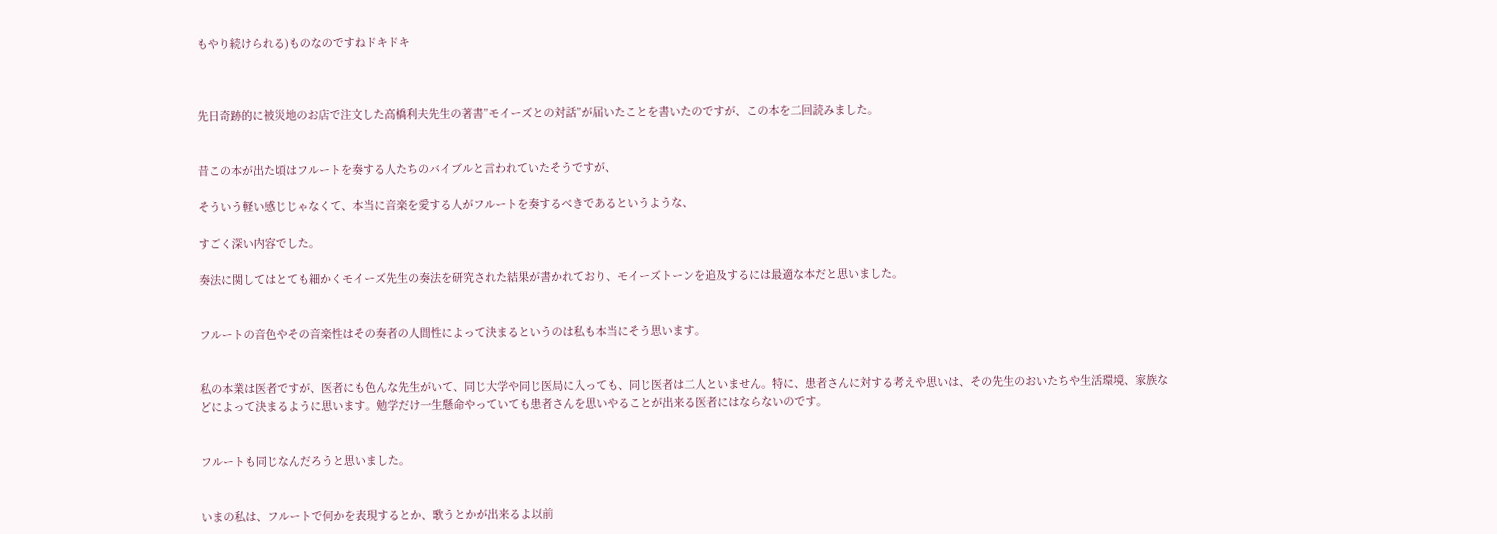もやり続けられる)ものなのですねドキドキ



先日奇跡的に被災地のお店で注文した高橋利夫先生の著書”モイーズとの対話”が届いたことを書いたのですが、この本を二回読みました。


昔この本が出た頃はフルートを奏する人たちのバイブルと言われていたそうですが、

そういう軽い感じじゃなくて、本当に音楽を愛する人がフルートを奏するべきであるというような、

すごく深い内容でした。

奏法に関してはとても細かくモイーズ先生の奏法を研究された結果が書かれており、モイーズトーンを追及するには最適な本だと思いました。


フルートの音色やその音楽性はその奏者の人間性によって決まるというのは私も本当にそう思います。


私の本業は医者ですが、医者にも色んな先生がいて、同じ大学や同じ医局に入っても、同じ医者は二人といません。特に、患者さんに対する考えや思いは、その先生のおいたちや生活環境、家族などによって決まるように思います。勉学だけ一生懸命やっていても患者さんを思いやることが出来る医者にはならないのです。


フルートも同じなんだろうと思いました。


いまの私は、フルートで何かを表現するとか、歌うとかが出来るよ以前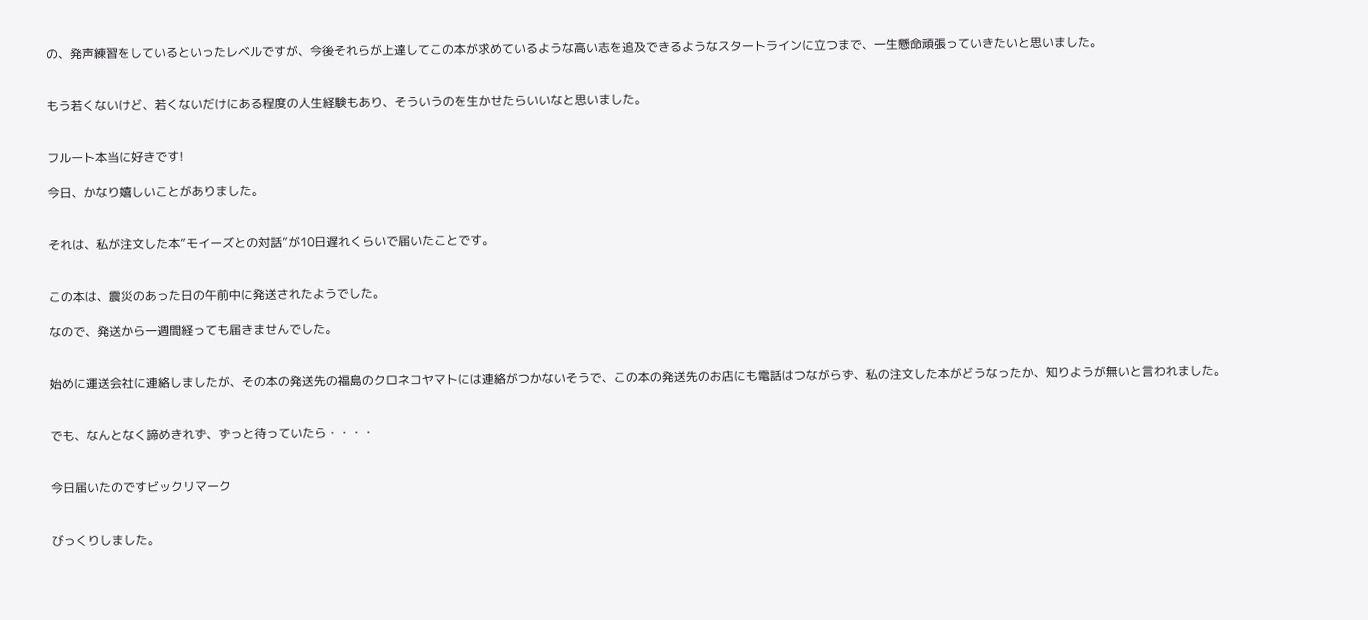の、発声練習をしているといったレベルですが、今後それらが上達してこの本が求めているような高い志を追及できるようなスタートラインに立つまで、一生懸命頑張っていきたいと思いました。


もう若くないけど、若くないだけにある程度の人生経験もあり、そういうのを生かせたらいいなと思いました。


フルート本当に好きです!

今日、かなり嬉しいことがありました。


それは、私が注文した本”モイーズとの対話”が10日遅れくらいで届いたことです。


この本は、震災のあった日の午前中に発送されたようでした。

なので、発送から一週間経っても届きませんでした。


始めに運送会社に連絡しましたが、その本の発送先の福島のクロネコヤマトには連絡がつかないそうで、この本の発送先のお店にも電話はつながらず、私の注文した本がどうなったか、知りようが無いと言われました。


でも、なんとなく諦めきれず、ずっと待っていたら・・・・


今日届いたのですビックリマーク


びっくりしました。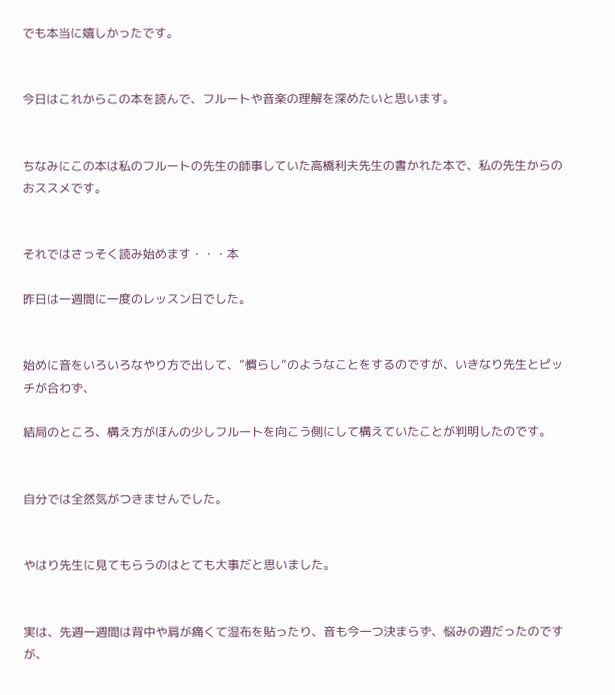でも本当に嬉しかったです。


今日はこれからこの本を読んで、フルートや音楽の理解を深めたいと思います。


ちなみにこの本は私のフルートの先生の師事していた高橋利夫先生の書かれた本で、私の先生からのおススメです。


それではさっそく読み始めます・・・本

昨日は一週間に一度のレッスン日でした。


始めに音をいろいろなやり方で出して、”慣らし”のようなことをするのですが、いきなり先生とピッチが合わず、

結局のところ、構え方がほんの少しフルートを向こう側にして構えていたことが判明したのです。


自分では全然気がつきませんでした。


やはり先生に見てもらうのはとても大事だと思いました。


実は、先週一週間は背中や肩が痛くて湿布を貼ったり、音も今一つ決まらず、悩みの週だったのですが、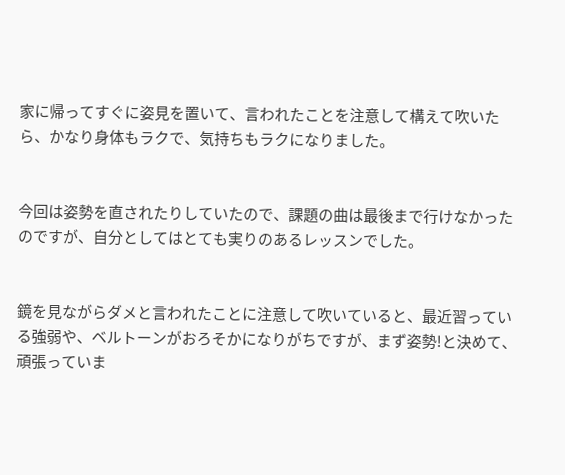家に帰ってすぐに姿見を置いて、言われたことを注意して構えて吹いたら、かなり身体もラクで、気持ちもラクになりました。


今回は姿勢を直されたりしていたので、課題の曲は最後まで行けなかったのですが、自分としてはとても実りのあるレッスンでした。


鏡を見ながらダメと言われたことに注意して吹いていると、最近習っている強弱や、ベルトーンがおろそかになりがちですが、まず姿勢!と決めて、頑張っていま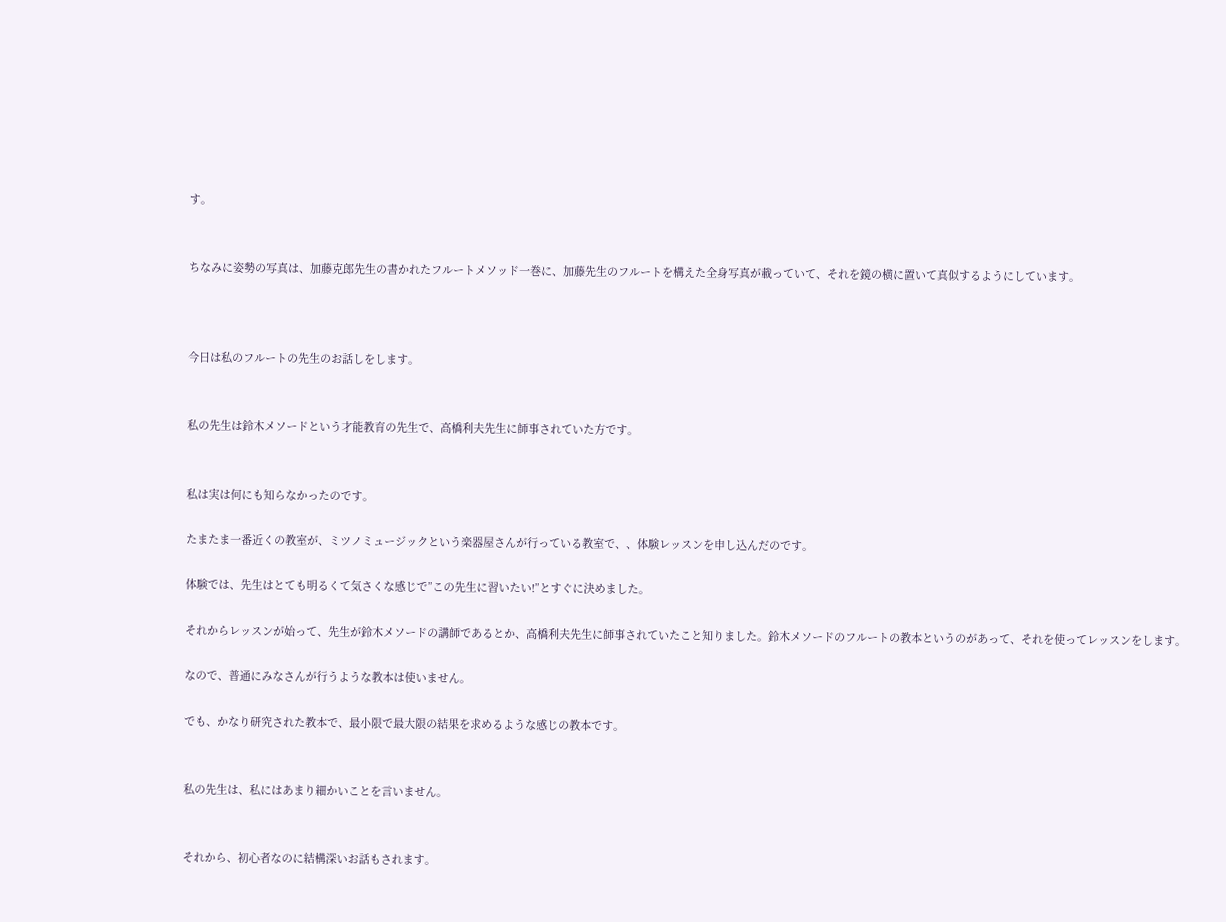す。


ちなみに姿勢の写真は、加藤克郎先生の書かれたフルートメソッド一巻に、加藤先生のフルートを構えた全身写真が載っていて、それを鏡の横に置いて真似するようにしています。



今日は私のフルートの先生のお話しをします。


私の先生は鈴木メソードという才能教育の先生で、高橋利夫先生に師事されていた方です。


私は実は何にも知らなかったのです。

たまたま一番近くの教室が、ミツノミュージックという楽器屋さんが行っている教室で、、体験レッスンを申し込んだのです。

体験では、先生はとても明るくて気さくな感じで”この先生に習いたい!”とすぐに決めました。

それからレッスンが始って、先生が鈴木メソードの講師であるとか、高橋利夫先生に師事されていたこと知りました。鈴木メソードのフルートの教本というのがあって、それを使ってレッスンをします。

なので、普通にみなさんが行うような教本は使いません。

でも、かなり研究された教本で、最小限で最大限の結果を求めるような感じの教本です。


私の先生は、私にはあまり細かいことを言いません。


それから、初心者なのに結構深いお話もされます。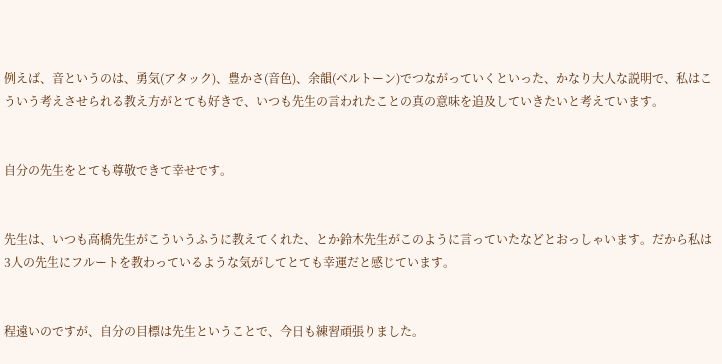例えば、音というのは、勇気(アタック)、豊かさ(音色)、余韻(ベルトーン)でつながっていくといった、かなり大人な説明で、私はこういう考えさせられる教え方がとても好きで、いつも先生の言われたことの真の意味を追及していきたいと考えています。


自分の先生をとても尊敬できて幸せです。


先生は、いつも高橋先生がこういうふうに教えてくれた、とか鈴木先生がこのように言っていたなどとおっしゃいます。だから私は3人の先生にフルートを教わっているような気がしてとても幸運だと感じています。


程遠いのですが、自分の目標は先生ということで、今日も練習頑張りました。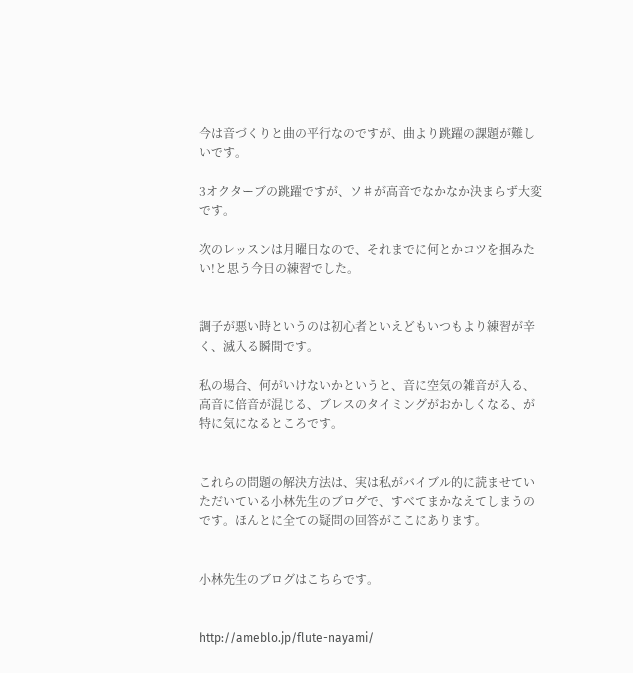今は音づくりと曲の平行なのですが、曲より跳躍の課題が難しいです。

3オクターブの跳躍ですが、ソ♯が高音でなかなか決まらず大変です。

次のレッスンは月曜日なので、それまでに何とかコツを掴みたい!と思う今日の練習でした。


調子が悪い時というのは初心者といえどもいつもより練習が辛く、滅入る瞬間です。

私の場合、何がいけないかというと、音に空気の雑音が入る、高音に倍音が混じる、ブレスのタイミングがおかしくなる、が特に気になるところです。


これらの問題の解決方法は、実は私がバイブル的に読ませていただいている小林先生のブログで、すべてまかなえてしまうのです。ほんとに全ての疑問の回答がここにあります。


小林先生のブログはこちらです。


http://ameblo.jp/flute-nayami/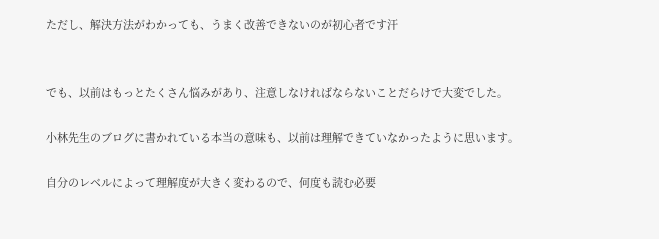ただし、解決方法がわかっても、うまく改善できないのが初心者です汗


でも、以前はもっとたくさん悩みがあり、注意しなければならないことだらけで大変でした。

小林先生のブログに書かれている本当の意味も、以前は理解できていなかったように思います。

自分のレベルによって理解度が大きく変わるので、何度も読む必要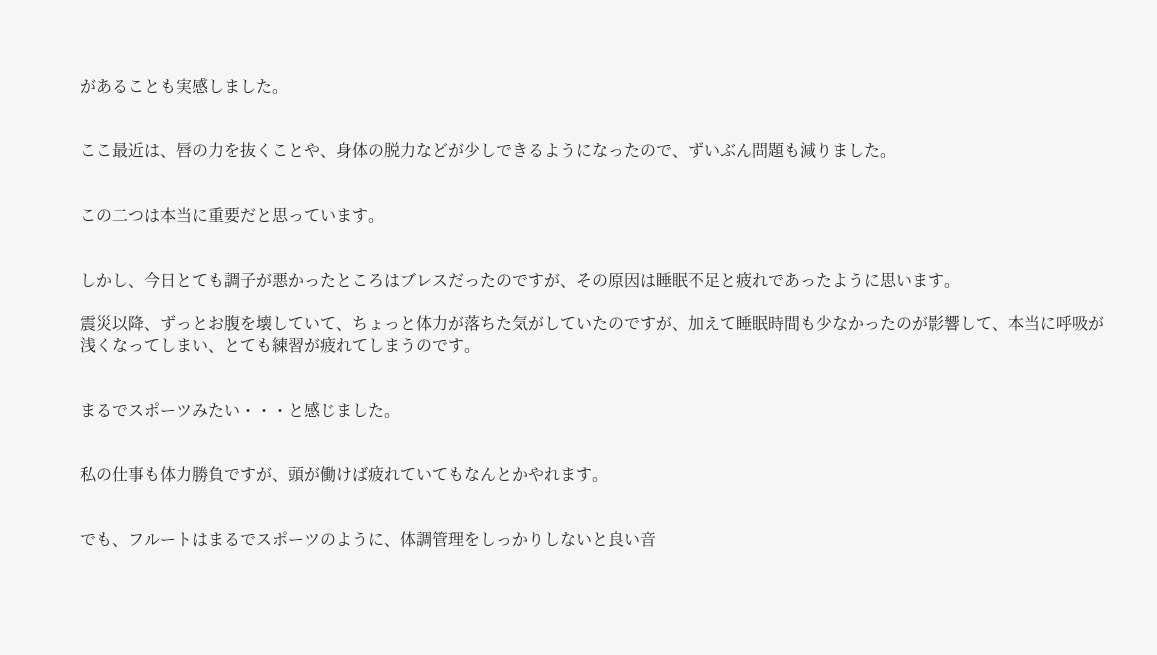があることも実感しました。


ここ最近は、唇の力を抜くことや、身体の脱力などが少しできるようになったので、ずいぶん問題も減りました。


この二つは本当に重要だと思っています。


しかし、今日とても調子が悪かったところはブレスだったのですが、その原因は睡眠不足と疲れであったように思います。

震災以降、ずっとお腹を壊していて、ちょっと体力が落ちた気がしていたのですが、加えて睡眠時間も少なかったのが影響して、本当に呼吸が浅くなってしまい、とても練習が疲れてしまうのです。


まるでスポーツみたい・・・と感じました。


私の仕事も体力勝負ですが、頭が働けば疲れていてもなんとかやれます。


でも、フルートはまるでスポーツのように、体調管理をしっかりしないと良い音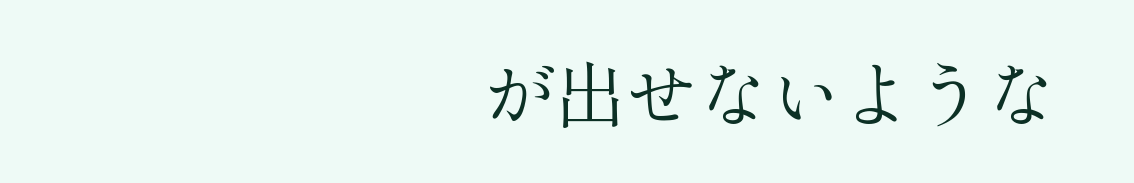が出せないような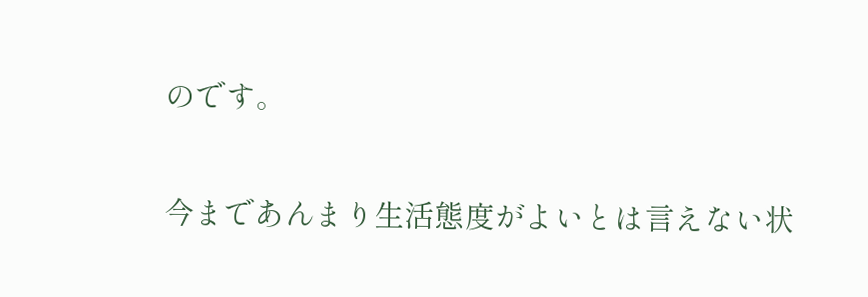のです。


今まであんまり生活態度がよいとは言えない状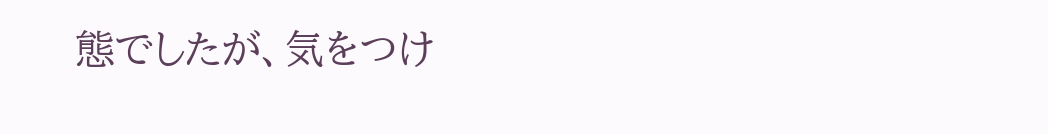態でしたが、気をつけ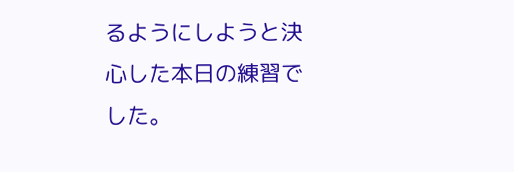るようにしようと決心した本日の練習でした。